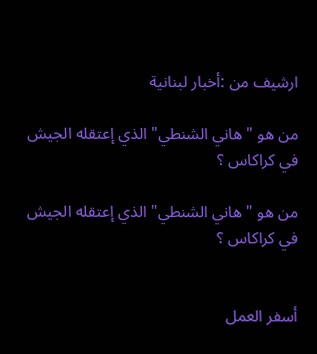ارشيف من :أخبار لبنانية

من هو "هاني الشنطي" الذي إعتقله الجيش في كراكاس ؟

من هو "هاني الشنطي" الذي إعتقله الجيش في كراكاس ؟


أسفر العمل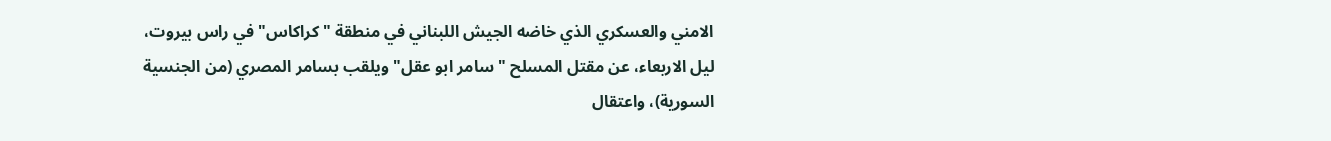الامني والعسكري الذي خاضه الجيش اللبناني في منطقة "كراكاس" في راس بيروت، ليل الاربعاء، عن مقتل المسلح "سامر ابو عقل" ويلقب بسامر المصري (من الجنسية السورية)، واعتقال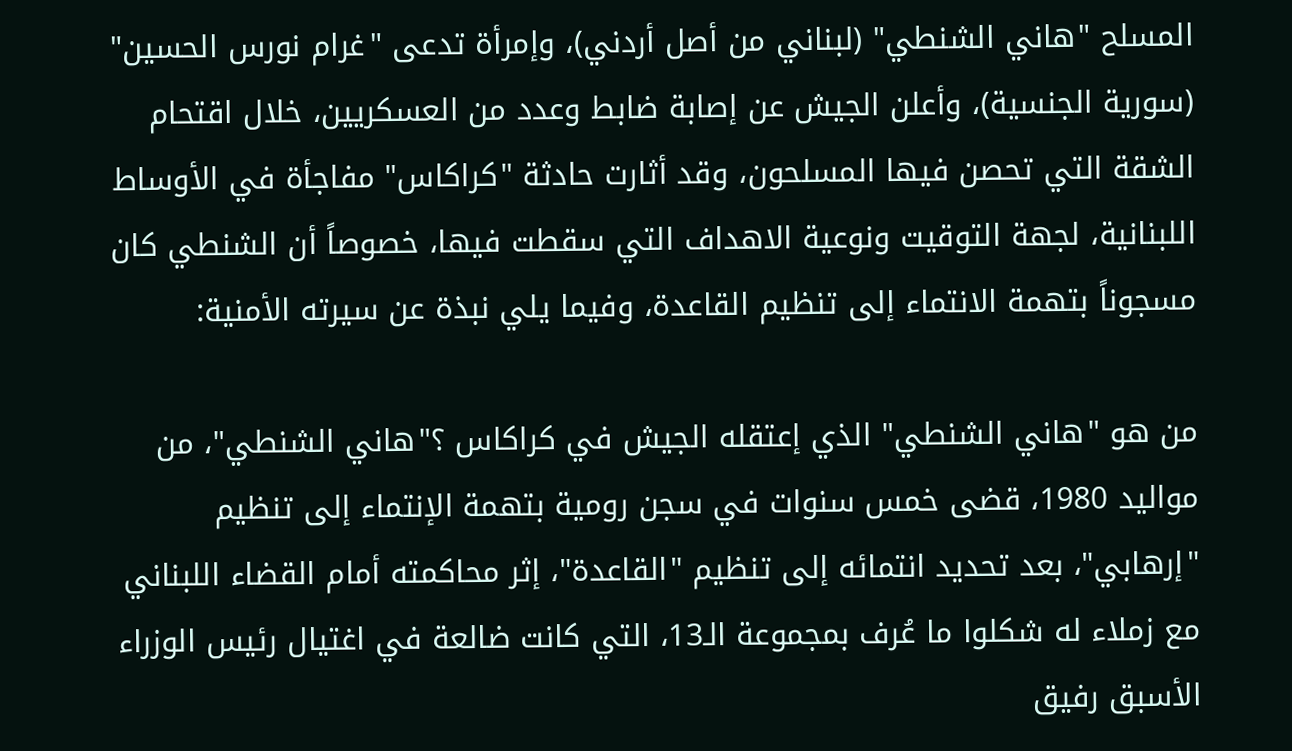المسلح "هاني الشنطي" (لبناني من أصل أردني)، وإمرأة تدعى "غرام نورس الحسين" (سورية الجنسية)، وأعلن الجيش عن إصابة ضابط وعدد من العسكريين، خلال اقتحام الشقة التي تحصن فيها المسلحون، وقد أثارت حادثة "كراكاس" مفاجأة في الأوساط اللبنانية، لجهة التوقيت ونوعية الاهداف التي سقطت فيها، خصوصاً أن الشنطي كان مسجوناً بتهمة الانتماء إلى تنظيم القاعدة، وفيما يلي نبذة عن سيرته الأمنية:

من هو "هاني الشنطي" الذي إعتقله الجيش في كراكاس ؟"هاني الشنطي"، من مواليد 1980، قضى خمس سنوات في سجن رومية بتهمة الإنتماء إلى تنظيم "إرهابي"، بعد تحديد انتمائه إلى تنظيم "القاعدة"، إثر محاكمته أمام القضاء اللبناني مع زملاء له شكلوا ما عُرف بمجموعة الـ13، التي كانت ضالعة في اغتيال رئيس الوزراء الأسبق رفيق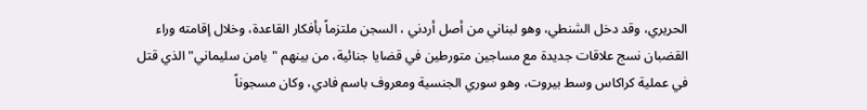الحريري، وقد دخل الشنطي، وهو لبناني من أصل أردني ، السجن ملتزماً بأفكار القاعدة، وخلال إقامته وراء القضبان نسج علاقات جديدة مع مساجين متورطين في قضايا جنائية، من بينهم "يامن سليماني" الذي قتل في عملية كراكاس وسط بيروت، وهو سوري الجنسية ومعروف باسم فادي، وكان مسجوناً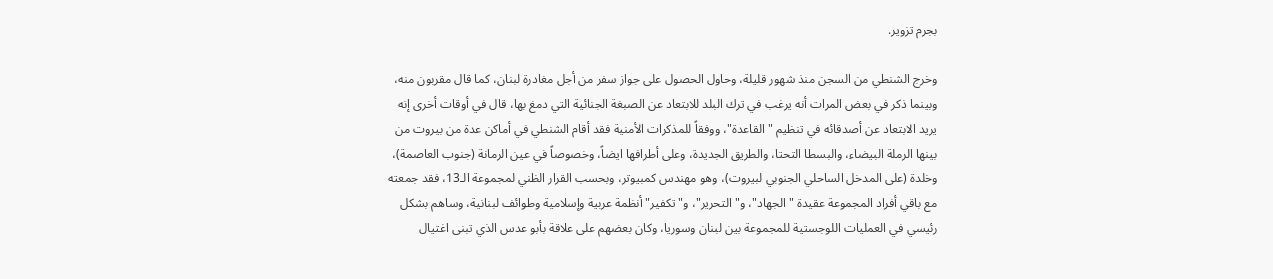بجرم تزوير.

وخرج الشنطي من السجن منذ شهور قليلة، وحاول الحصول على جواز سفر من أجل مغادرة لبنان، كما قال مقربون منه، وبينما ذكر في بعض المرات أنه يرغب في ترك البلد للابتعاد عن الصبغة الجنائية التي دمغ بها، قال في أوقات أخرى إنه يريد الابتعاد عن أصدقائه في تنظيم "القاعدة"، ووفقاً للمذكرات الأمنية فقد أقام الشنطي في أماكن عدة من بيروت من بينها الرملة البيضاء، والبسطا التحتا، والطريق الجديدة، وعلى أطرافها ايضاً، وخصوصاً في عين الرمانة (جنوب العاصمة)، وخلدة (على المدخل الساحلي الجنوبي لبيروت)، وهو مهندس كمبيوتر، وبحسب القرار الظني لمجموعة الـ13، فقد جمعته مع باقي أفراد المجموعة عقيدة "الجهاد"، و"التحرير"، و"تكفير" أنظمة عربية وإسلامية وطوائف لبنانية، وساهم بشكل رئيسي في العمليات اللوجستية للمجموعة بين لبنان وسوريا، وكان بعضهم على علاقة بأبو عدس الذي تبنى اغتيال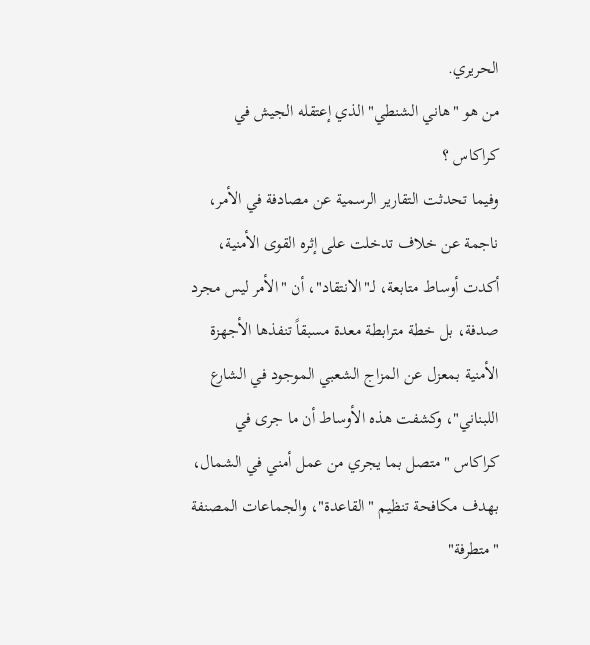الحريري.
من هو "هاني الشنطي" الذي إعتقله الجيش في كراكاس ؟
وفيما تحدثت التقارير الرسمية عن مصادفة في الأمر، ناجمة عن خلاف تدخلت على إثره القوى الأمنية، أكدت أوساط متابعة، لـ"الانتقاد"، أن "الأمر ليس مجرد صدفة، بل خطة مترابطة معدة مسبقاً تنفذها الأجهزة الأمنية بمعزل عن المزاج الشعبي الموجود في الشارع اللبناني"، وكشفت هذه الأوساط أن ما جرى في كراكاس "متصل بما يجري من عمل أمني في الشمال، بهدف مكافحة تنظيم "القاعدة"، والجماعات المصنفة "متطرفة"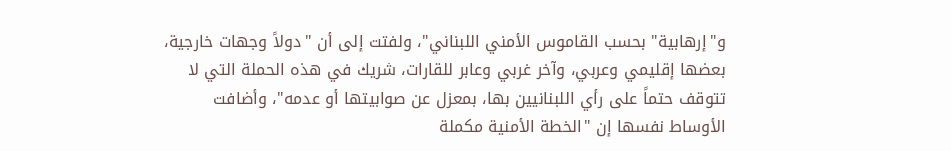و"إرهابية" بحسب القاموس الأمني اللبناني"، ولفتت إلى أن "دولاً وجهات خارجية، بعضها إقليمي وعربي، وآخر غربي وعابر للقارات، شريك في هذه الحملة التي لا تتوقف حتماً على رأي اللبنانيين بها، بمعزل عن صوابيتها أو عدمه"، وأضافت الأوساط نفسها إن "الخطة الأمنية مكملة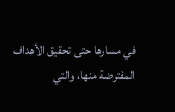في مسارها حتى تحقيق الأهداف المفترضة منها، والتي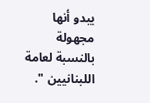يبدو أنها مجهولة بالنسبة لعامة اللبنانيين ".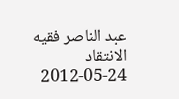عبد الناصر فقيه الانتقاد
2012-05-24